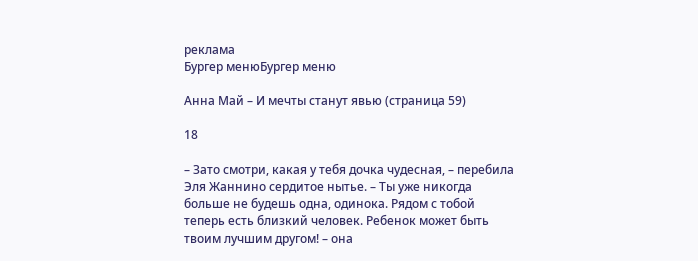реклама
Бургер менюБургер меню

Анна Май – И мечты станут явью (страница 59)

18

– Зато смотри, какая у тебя дочка чудесная, – перебила Эля Жаннино сердитое нытье. – Ты уже никогда больше не будешь одна, одинока. Рядом с тобой теперь есть близкий человек. Ребенок может быть твоим лучшим другом! – она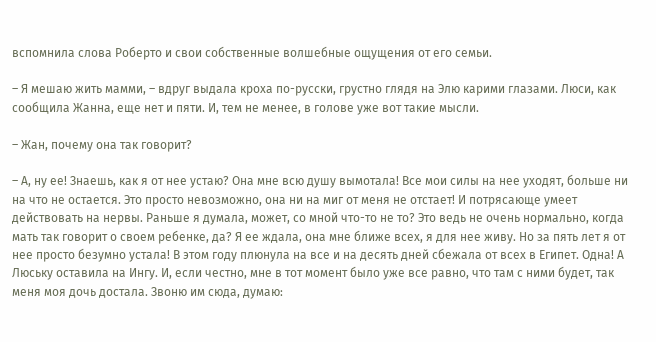вспомнила слова Роберто и свои собственные волшебные ощущения от его семьи.

– Я мешаю жить мамми, – вдруг выдала кроха по-русски, грустно глядя на Элю карими глазами. Люси, как сообщила Жанна, еще нет и пяти. И, тем не менее, в голове уже вот такие мысли.

– Жан, почему она так говорит?

– А, ну ее! Знаешь, как я от нее устаю? Она мне всю душу вымотала! Все мои силы на нее уходят, больше ни на что не остается. Это просто невозможно, она ни на миг от меня не отстает! И потрясающе умеет действовать на нервы. Раньше я думала, может, со мной что-то не то? Это ведь не очень нормально, когда мать так говорит о своем ребенке, да? Я ее ждала, она мне ближе всех, я для нее живу. Но за пять лет я от нее просто безумно устала! В этом году плюнула на все и на десять дней сбежала от всех в Египет. Одна! А Люську оставила на Ингу. И, если честно, мне в тот момент было уже все равно, что там с ними будет, так меня моя дочь достала. Звоню им сюда, думаю: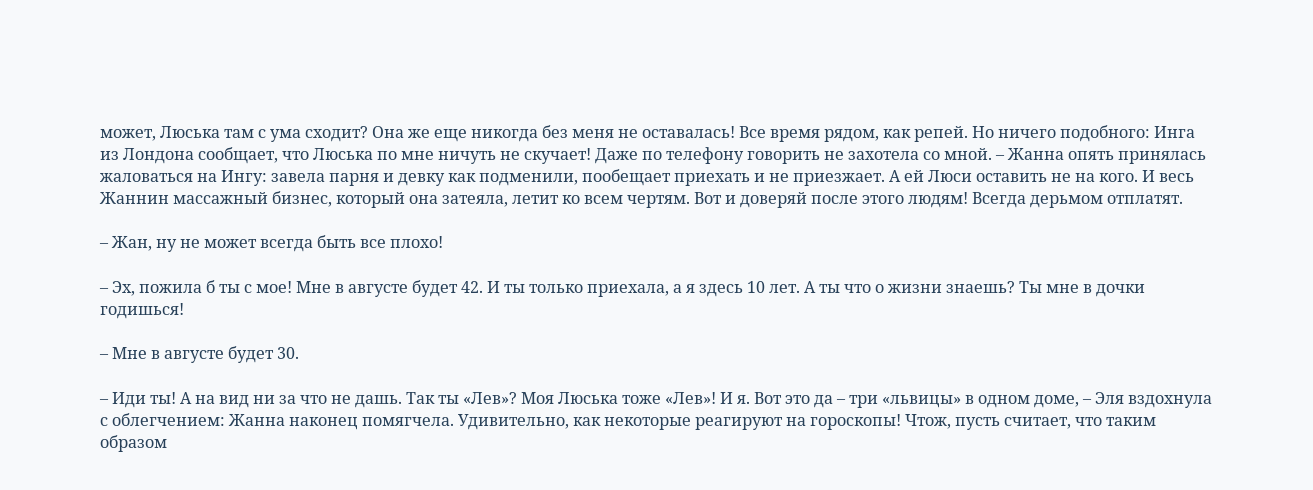может, Люська там с ума сходит? Она же еще никогда без меня не оставалась! Все время рядом, как репей. Но ничего подобного: Инга из Лондона сообщает, что Люська по мне ничуть не скучает! Даже по телефону говорить не захотела со мной. – Жанна опять принялась жаловаться на Ингу: завела парня и девку как подменили, пообещает приехать и не приезжает. А ей Люси оставить не на кого. И весь Жаннин массажный бизнес, который она затеяла, летит ко всем чертям. Вот и доверяй после этого людям! Всегда дерьмом отплатят.

– Жан, ну не может всегда быть все плохо!

– Эх, пожила б ты с мое! Мне в августе будет 42. И ты только приехала, а я здесь 10 лет. А ты что о жизни знаешь? Ты мне в дочки годишься!

– Мне в августе будет 30.

– Иди ты! А на вид ни за что не дашь. Так ты «Лев»? Моя Люська тоже «Лев»! И я. Вот это да – три «львицы» в одном доме, – Эля вздохнула с облегчением: Жанна наконец помягчела. Удивительно, как некоторые реагируют на гороскопы! Чтож, пусть считает, что таким образом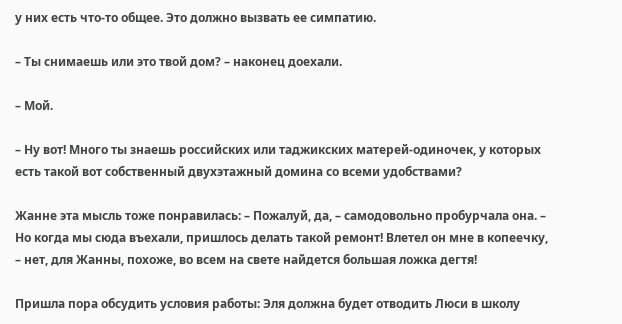у них есть что-то общее. Это должно вызвать ее симпатию.

– Ты снимаешь или это твой дом? – наконец доехали.

– Мой.

– Ну вот! Много ты знаешь российских или таджикских матерей-одиночек, у которых есть такой вот собственный двухэтажный домина со всеми удобствами?

Жанне эта мысль тоже понравилась: – Пожалуй, да, – самодовольно пробурчала она. – Но когда мы сюда въехали, пришлось делать такой ремонт! Влетел он мне в копеечку, – нет, для Жанны, похоже, во всем на свете найдется большая ложка дегтя!

Пришла пора обсудить условия работы: Эля должна будет отводить Люси в школу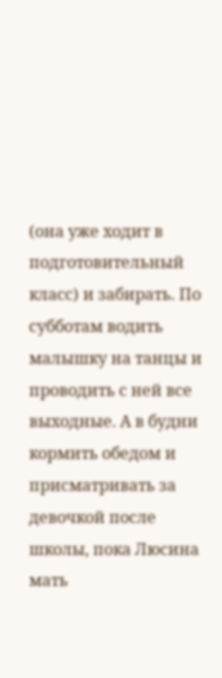(она уже ходит в подготовительный класс) и забирать. По субботам водить малышку на танцы и проводить с ней все выходные. А в будни кормить обедом и присматривать за девочкой после школы, пока Люсина мать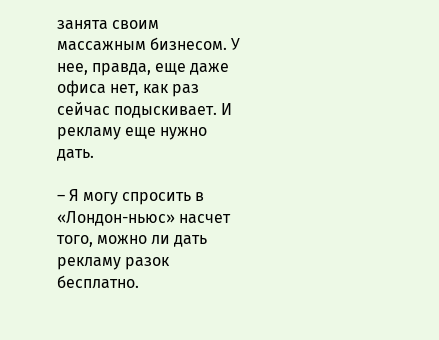занята своим массажным бизнесом. У нее, правда, еще даже офиса нет, как раз сейчас подыскивает. И рекламу еще нужно дать.

– Я могу спросить в «Лондон-ньюс» насчет того, можно ли дать рекламу разок бесплатно.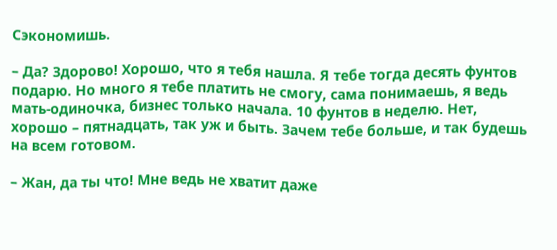Сэкономишь.

– Да? Здорово! Хорошо, что я тебя нашла. Я тебе тогда десять фунтов подарю. Но много я тебе платить не смогу, сама понимаешь, я ведь мать-одиночка, бизнес только начала. 10 фунтов в неделю. Нет, хорошо – пятнадцать, так уж и быть. Зачем тебе больше, и так будешь на всем готовом.

– Жан, да ты что! Мне ведь не хватит даже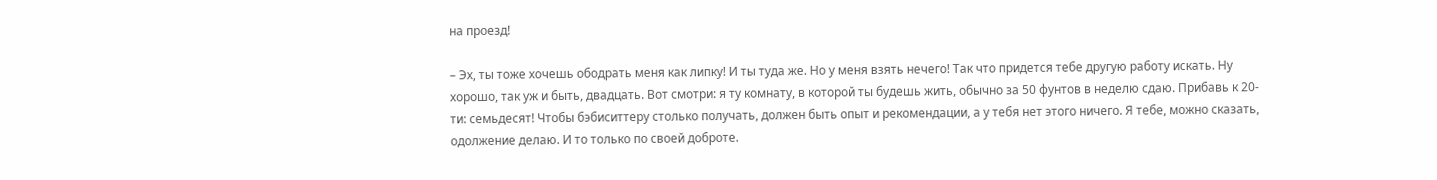на проезд!

– Эх, ты тоже хочешь ободрать меня как липку! И ты туда же. Но у меня взять нечего! Так что придется тебе другую работу искать. Ну хорошо, так уж и быть, двадцать. Вот смотри: я ту комнату, в которой ты будешь жить, обычно за 50 фунтов в неделю сдаю. Прибавь к 20-ти: семьдесят! Чтобы бэбиситтеру столько получать, должен быть опыт и рекомендации, а у тебя нет этого ничего. Я тебе, можно сказать, одолжение делаю. И то только по своей доброте.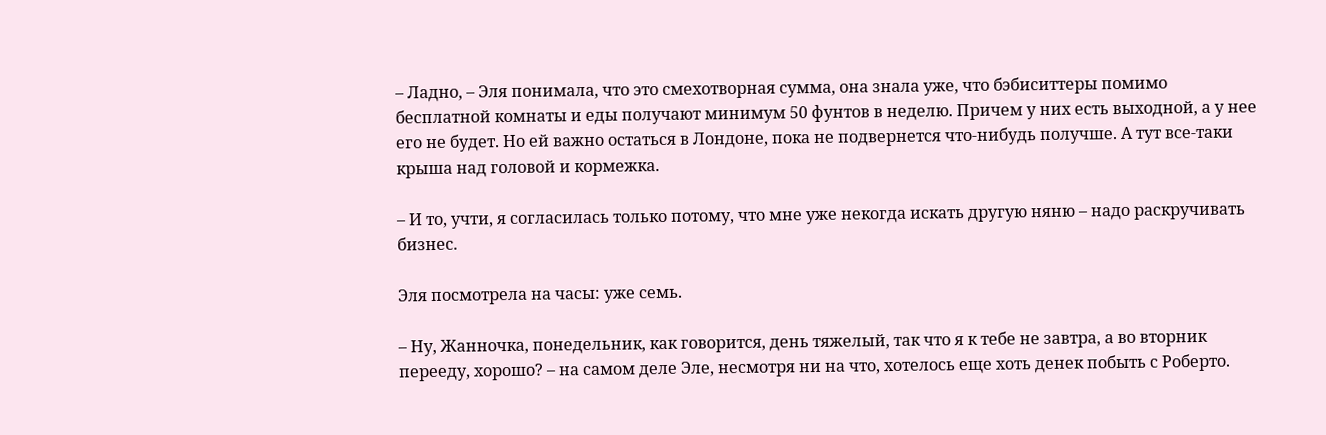– Ладно, – Эля понимала, что это смехотворная сумма, она знала уже, что бэбиситтеры помимо бесплатной комнаты и еды получают минимум 50 фунтов в неделю. Причем у них есть выходной, а у нее его не будет. Но ей важно остаться в Лондоне, пока не подвернется что-нибудь получше. А тут все-таки крыша над головой и кормежка.

– И то, учти, я согласилась только потому, что мне уже некогда искать другую няню – надо раскручивать бизнес.

Эля посмотрела на часы: уже семь.

– Ну, Жанночка, понедельник, как говорится, день тяжелый, так что я к тебе не завтра, а во вторник перееду, хорошо? – на самом деле Эле, несмотря ни на что, хотелось еще хоть денек побыть с Роберто.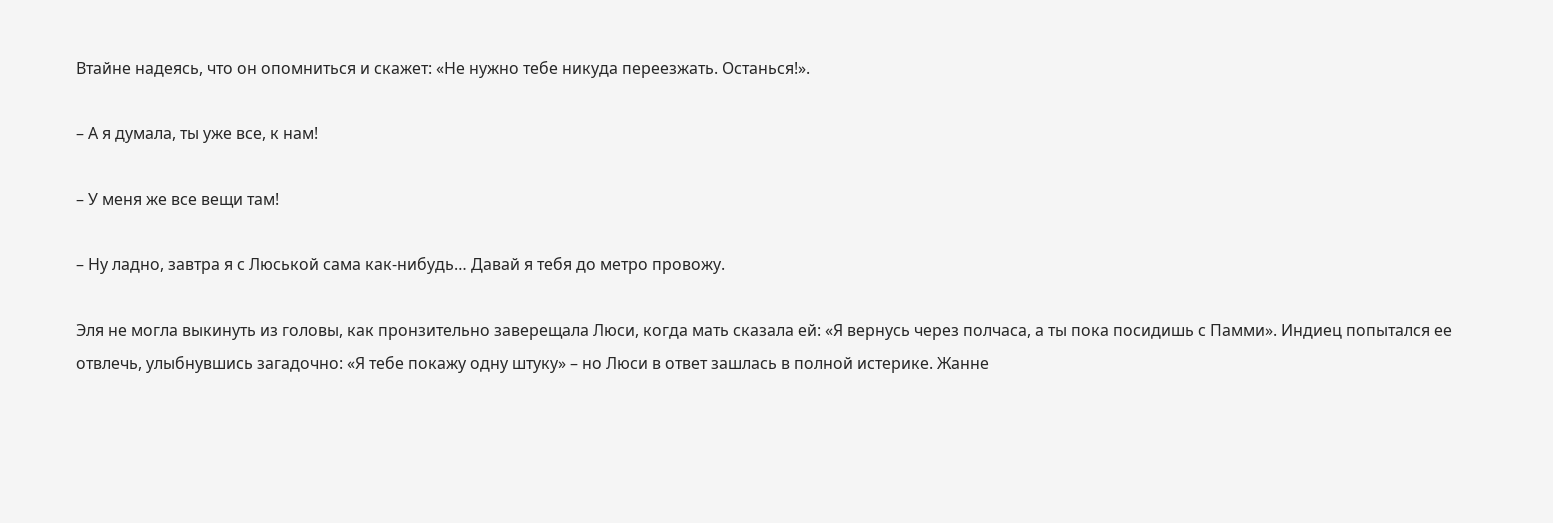Втайне надеясь, что он опомниться и скажет: «Не нужно тебе никуда переезжать. Останься!».

– А я думала, ты уже все, к нам!

– У меня же все вещи там!

– Ну ладно, завтра я с Люськой сама как-нибудь… Давай я тебя до метро провожу.

Эля не могла выкинуть из головы, как пронзительно заверещала Люси, когда мать сказала ей: «Я вернусь через полчаса, а ты пока посидишь с Памми». Индиец попытался ее отвлечь, улыбнувшись загадочно: «Я тебе покажу одну штуку» – но Люси в ответ зашлась в полной истерике. Жанне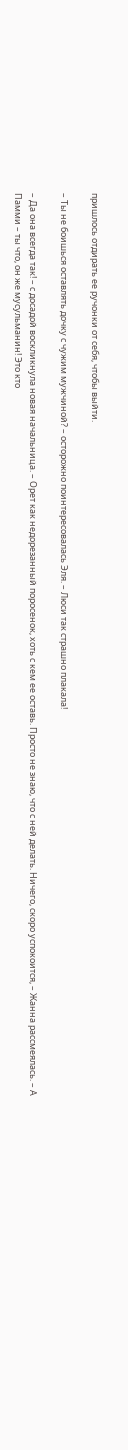пришлось отдирать ее ручонки от себя, чтобы выйти.

– Ты не боишься оставлять дочку с чужим мужчиной? – осторожно поинтересовалась Эля. – Люси так страшно плакала!

– Да она всегда так! – с досадой воскликнула новая начальница. – Орет как недорезанный поросенок, хоть с кем ее оставь. Просто не знаю, что с ней делать. Ничего, скоро успокоится, – Жанна рассмеялась. – А Памми – ты что, он же мусульманин! Это кто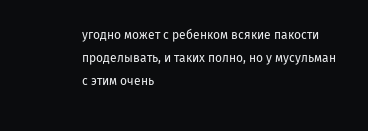угодно может с ребенком всякие пакости проделывать, и таких полно, но у мусульман с этим очень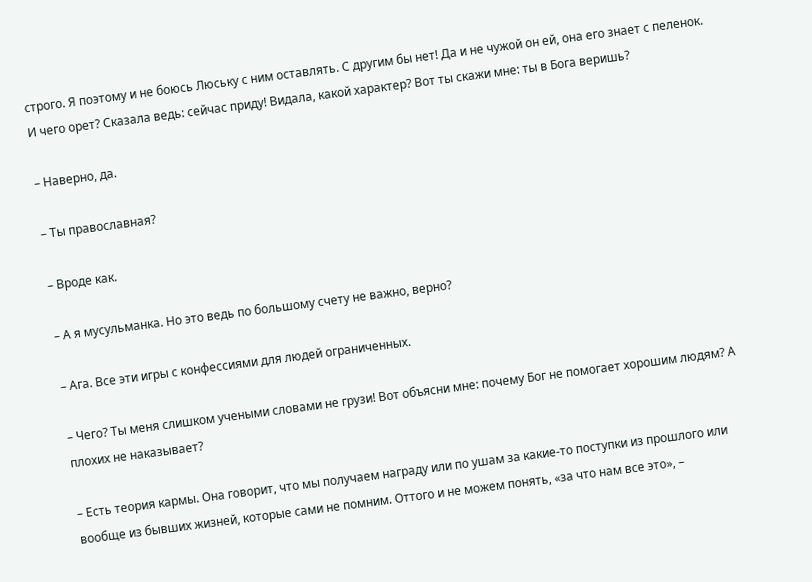строго. Я поэтому и не боюсь Люську с ним оставлять. С другим бы нет! Да и не чужой он ей, она его знает с пеленок. И чего орет? Сказала ведь: сейчас приду! Видала, какой характер? Вот ты скажи мне: ты в Бога веришь?

– Наверно, да.

– Ты православная?

– Вроде как.

– А я мусульманка. Но это ведь по большому счету не важно, верно?

– Ага. Все эти игры с конфессиями для людей ограниченных.

– Чего? Ты меня слишком учеными словами не грузи! Вот объясни мне: почему Бог не помогает хорошим людям? А плохих не наказывает?

– Есть теория кармы. Она говорит, что мы получаем награду или по ушам за какие-то поступки из прошлого или вообще из бывших жизней, которые сами не помним. Оттого и не можем понять, «за что нам все это», –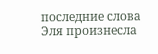последние слова Эля произнесла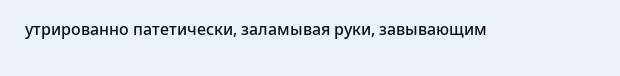утрированно патетически, заламывая руки, завывающим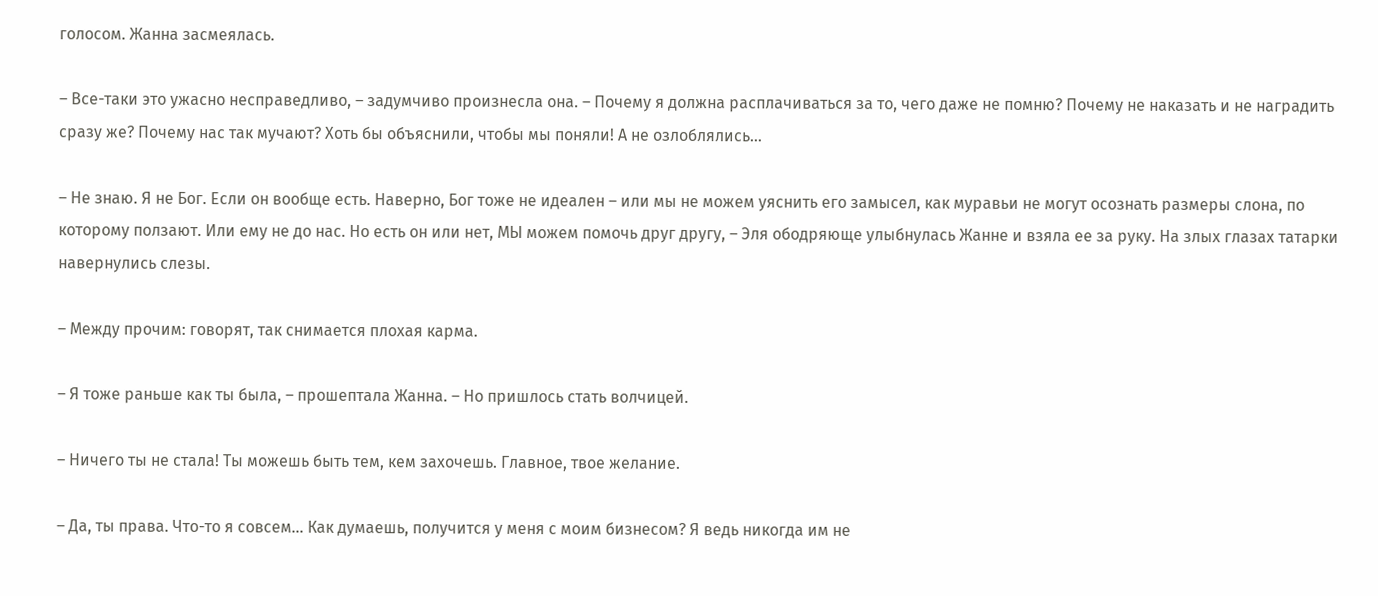голосом. Жанна засмеялась.

– Все-таки это ужасно несправедливо, – задумчиво произнесла она. – Почему я должна расплачиваться за то, чего даже не помню? Почему не наказать и не наградить сразу же? Почему нас так мучают? Хоть бы объяснили, чтобы мы поняли! А не озлоблялись…

– Не знаю. Я не Бог. Если он вообще есть. Наверно, Бог тоже не идеален – или мы не можем уяснить его замысел, как муравьи не могут осознать размеры слона, по которому ползают. Или ему не до нас. Но есть он или нет, МЫ можем помочь друг другу, – Эля ободряюще улыбнулась Жанне и взяла ее за руку. На злых глазах татарки навернулись слезы.

– Между прочим: говорят, так снимается плохая карма.

– Я тоже раньше как ты была, – прошептала Жанна. – Но пришлось стать волчицей.

– Ничего ты не стала! Ты можешь быть тем, кем захочешь. Главное, твое желание.

– Да, ты права. Что-то я совсем… Как думаешь, получится у меня с моим бизнесом? Я ведь никогда им не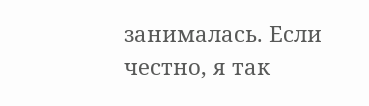занималась. Если честно, я так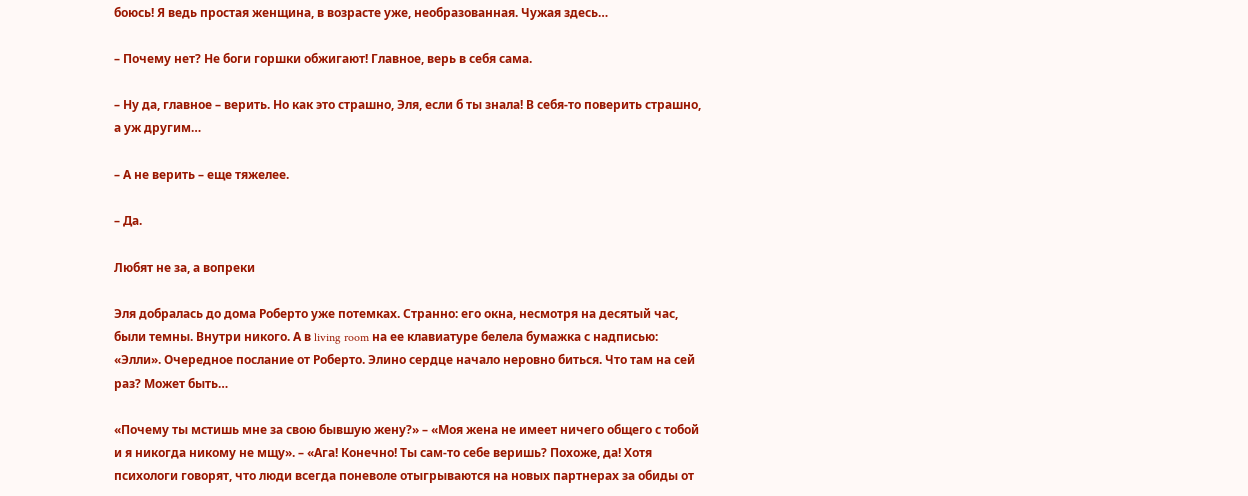боюсь! Я ведь простая женщина, в возрасте уже, необразованная. Чужая здесь…

– Почему нет? Не боги горшки обжигают! Главное, верь в себя сама.

– Ну да, главное – верить. Но как это страшно, Эля, если б ты знала! В себя-то поверить страшно, а уж другим…

– А не верить – еще тяжелее.

– Да.

Любят не за, а вопреки

Эля добралась до дома Роберто уже потемках. Странно: его окна, несмотря на десятый час, были темны. Внутри никого. А в living room на ее клавиатуре белела бумажка с надписью: «Элли». Очередное послание от Роберто. Элино сердце начало неровно биться. Что там на сей раз? Может быть…

«Почему ты мстишь мне за свою бывшую жену?» – «Моя жена не имеет ничего общего с тобой и я никогда никому не мщу». – «Ага! Конечно! Ты сам-то себе веришь? Похоже, да! Хотя психологи говорят, что люди всегда поневоле отыгрываются на новых партнерах за обиды от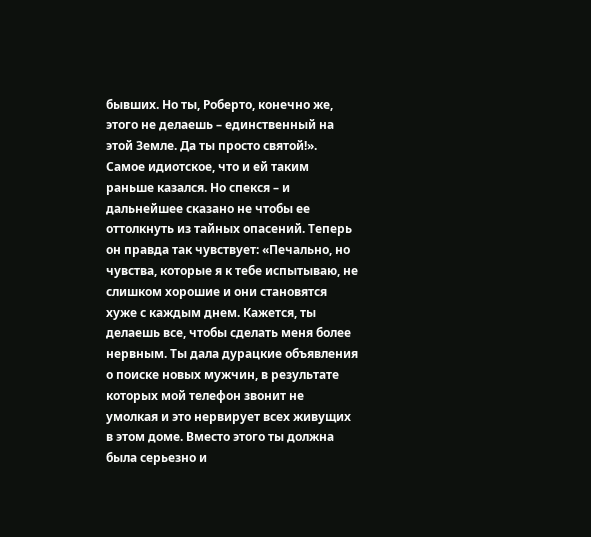бывших. Но ты, Роберто, конечно же, этого не делаешь – единственный на этой Земле. Да ты просто святой!». Самое идиотское, что и ей таким раньше казался. Но спекся – и дальнейшее сказано не чтобы ее оттолкнуть из тайных опасений. Теперь он правда так чувствует: «Печально, но чувства, которые я к тебе испытываю, не слишком хорошие и они становятся хуже с каждым днем. Кажется, ты делаешь все, чтобы сделать меня более нервным. Ты дала дурацкие объявления о поиске новых мужчин, в результате которых мой телефон звонит не умолкая и это нервирует всех живущих в этом доме. Вместо этого ты должна была серьезно и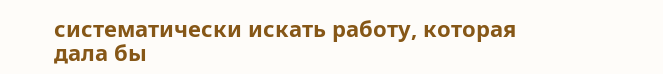систематически искать работу, которая дала бы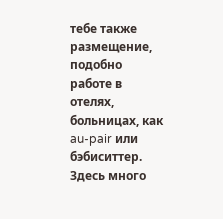тебе также размещение, подобно работе в отелях, больницах, как au-pair или бэбиситтер. Здесь много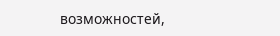возможностей,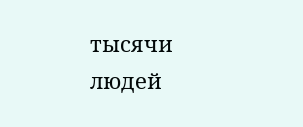тысячи людей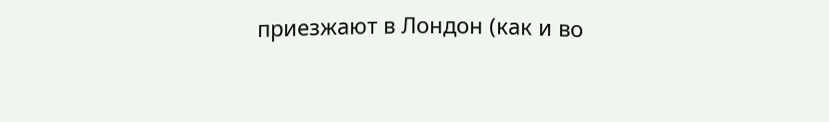приезжают в Лондон (как и во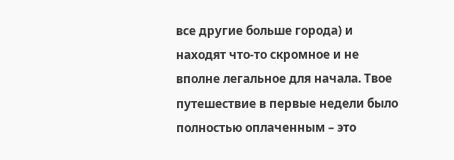все другие больше города) и находят что-то скромное и не вполне легальное для начала. Твое путешествие в первые недели было полностью оплаченным – это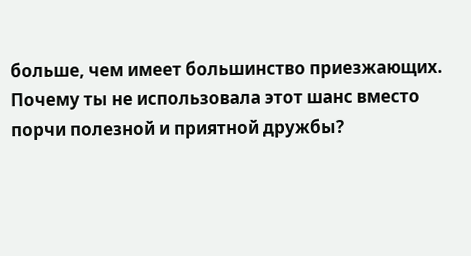больше, чем имеет большинство приезжающих. Почему ты не использовала этот шанс вместо порчи полезной и приятной дружбы?